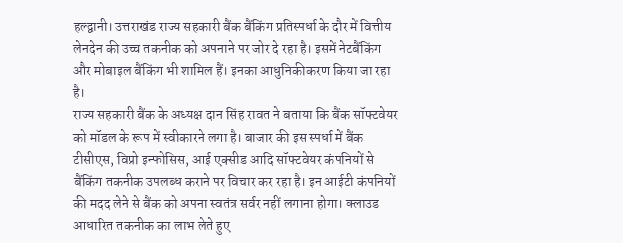हल्द्वानी। उत्तराखंड राज्य सहकारी बैंक बैंकिंग प्रतिस्पर्धा के दौर में वित्तीय लेनदेन की उच्च तकनीक को अपनाने पर जोर दे रहा है। इसमें नेटबैंकिंग और मोबाइल बैंकिंग भी शामिल हैं। इनका आधुनिकीकरण किया जा रहा है।
राज्य सहकारी बैंक के अध्यक्ष दान सिंह रावत ने बताया कि बैंक सॉफ्टवेयर को मॉडल के रूप में स्वीकारने लगा है। बाजार की इस स्पर्धा में बैंक टीसीएस, विप्रो इन्फोसिस, आई एक्सीड आदि सॉफ्टवेयर कंपनियों से बैंकिंग तकनीक उपलब्ध कराने पर विचार कर रहा है। इन आईटी कंपनियों की मदद लेने से बैंक को अपना स्वतंत्र सर्वर नहीं लगाना होगा। क्लाउड आधारित तकनीक का लाभ लेते हुए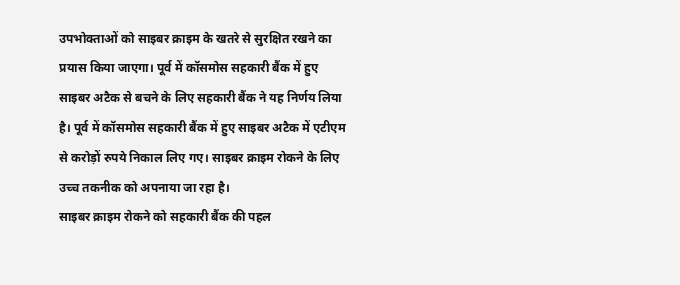उपभोक्ताओं को साइबर क्राइम के खतरे से सुरक्षित रखने का प्रयास किया जाएगा। पूर्व में कॉसमोस सहकारी बैंक में हुए साइबर अटैक से बचने के लिए सहकारी बैंक ने यह निर्णय लिया है। पूर्व में कॉसमोस सहकारी बैंक में हुए साइबर अटैक में एटीएम से करोड़ों रुपये निकाल लिए गए। साइबर क्राइम रोकने के लिए उच्च तकनीक को अपनाया जा रहा है।
साइबर क्राइम रोकने को सहकारी बैंक की पहल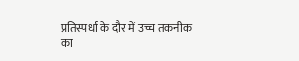प्रतिस्पर्धा के दौर में उच्च तकनीक का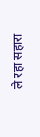ले रहा सहारा